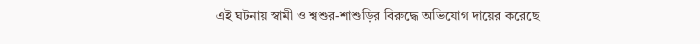এই ঘটনায় স্বামী ও শ্বশুর-শাশুড়ির বিরুদ্ধে অভিযোগ দায়ের করেছে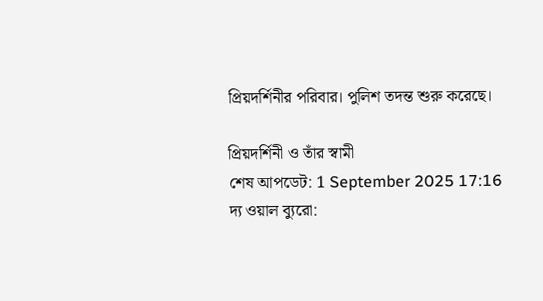প্রিয়দর্শিনীর পরিবার। পুলিশ তদন্ত শুরু করেছে।

প্রিয়দর্শিনী ও তাঁর স্বামী
শেষ আপডেট: 1 September 2025 17:16
দ্য ওয়াল ব্যুরো: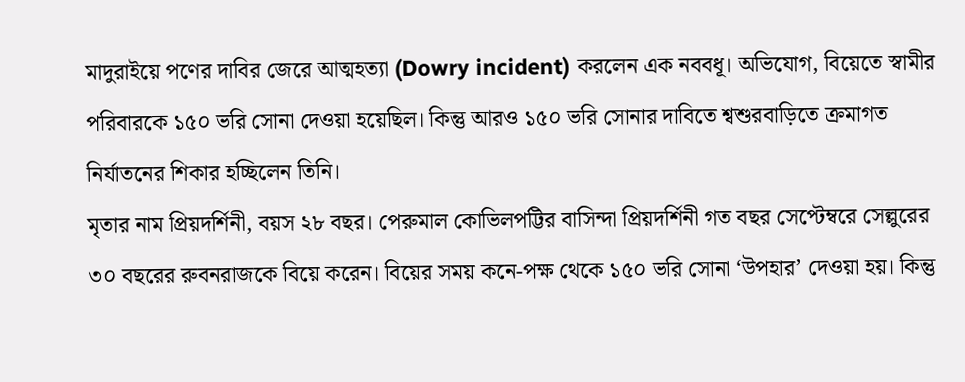মাদুরাইয়ে পণের দাবির জেরে আত্মহত্যা (Dowry incident) করলেন এক নববধূ। অভিযোগ, বিয়েতে স্বামীর পরিবারকে ১৫০ ভরি সোনা দেওয়া হয়েছিল। কিন্তু আরও ১৫০ ভরি সোনার দাবিতে শ্বশুরবাড়িতে ক্রমাগত নির্যাতনের শিকার হচ্ছিলেন তিনি।
মৃতার নাম প্রিয়দর্শিনী, বয়স ২৮ বছর। পেরুমাল কোভিলপট্টির বাসিন্দা প্রিয়দর্শিনী গত বছর সেপ্টেম্বরে সেল্লুরের ৩০ বছরের রুবনরাজকে বিয়ে করেন। বিয়ের সময় কনে-পক্ষ থেকে ১৫০ ভরি সোনা ‘উপহার’ দেওয়া হয়। কিন্তু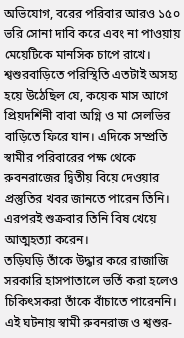অভিযোগ, বরের পরিবার আরও ১৫০ ভরি সোনা দাবি করে এবং না পাওয়ায় মেয়েটিকে মানসিক চাপে রাখে।
শ্বশুরবাড়িতে পরিস্থিতি এতটাই অসহ্য হয়ে উঠেছিল যে, কয়েক মাস আগে প্রিয়দর্শিনী বাবা অগ্নি ও মা সেলভির বাড়িতে ফিরে যান। এদিকে সম্প্রতি স্বামীর পরিবারের পক্ষ থেকে রুবনরাজের দ্বিতীয় বিয়ে দেওয়ার প্রস্তুতির খবর জানতে পারেন তিনি। এরপরই শুক্রবার তিনি বিষ খেয়ে আত্মহত্যা করেন।
তড়িঘড়ি তাঁকে উদ্ধার করে রাজাজি সরকারি হাসপাতালে ভর্তি করা হলেও চিকিৎসকরা তাঁকে বাঁচাতে পারেননি।
এই ঘটনায় স্বামী রুবনরাজ ও শ্বশুর-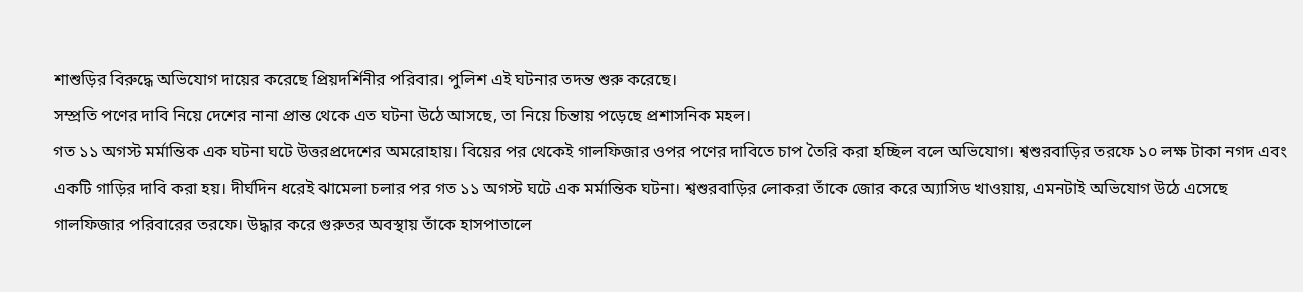শাশুড়ির বিরুদ্ধে অভিযোগ দায়ের করেছে প্রিয়দর্শিনীর পরিবার। পুলিশ এই ঘটনার তদন্ত শুরু করেছে।
সম্প্রতি পণের দাবি নিয়ে দেশের নানা প্রান্ত থেকে এত ঘটনা উঠে আসছে, তা নিয়ে চিন্তায় পড়েছে প্রশাসনিক মহল।
গত ১১ অগস্ট মর্মান্তিক এক ঘটনা ঘটে উত্তরপ্রদেশের অমরোহায়। বিয়ের পর থেকেই গালফিজার ওপর পণের দাবিতে চাপ তৈরি করা হচ্ছিল বলে অভিযোগ। শ্বশুরবাড়ির তরফে ১০ লক্ষ টাকা নগদ এবং একটি গাড়ির দাবি করা হয়। দীর্ঘদিন ধরেই ঝামেলা চলার পর গত ১১ অগস্ট ঘটে এক মর্মান্তিক ঘটনা। শ্বশুরবাড়ির লোকরা তাঁকে জোর করে অ্যাসিড খাওয়ায়, এমনটাই অভিযোগ উঠে এসেছে গালফিজার পরিবারের তরফে। উদ্ধার করে গুরুতর অবস্থায় তাঁকে হাসপাতালে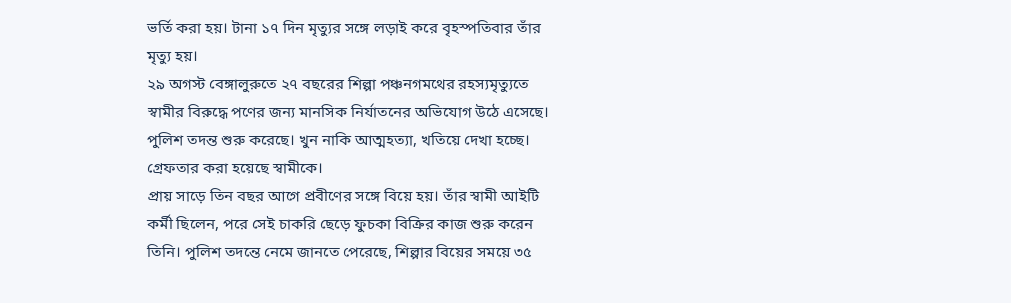ভর্তি করা হয়। টানা ১৭ দিন মৃত্যুর সঙ্গে লড়াই করে বৃহস্পতিবার তাঁর মৃত্যু হয়।
২৯ অগস্ট বেঙ্গালুরুতে ২৭ বছরের শিল্পা পঞ্চনগমথের রহস্যমৃত্যুতে স্বামীর বিরুদ্ধে পণের জন্য মানসিক নির্যাতনের অভিযোগ উঠে এসেছে। পুলিশ তদন্ত শুরু করেছে। খুন নাকি আত্মহত্যা, খতিয়ে দেখা হচ্ছে। গ্রেফতার করা হয়েছে স্বামীকে।
প্রায় সাড়ে তিন বছর আগে প্রবীণের সঙ্গে বিয়ে হয়। তাঁর স্বামী আইটি কর্মী ছিলেন, পরে সেই চাকরি ছেড়ে ফুচকা বিক্রির কাজ শুরু করেন তিনি। পুলিশ তদন্তে নেমে জানতে পেরেছে, শিল্পার বিয়ের সময়ে ৩৫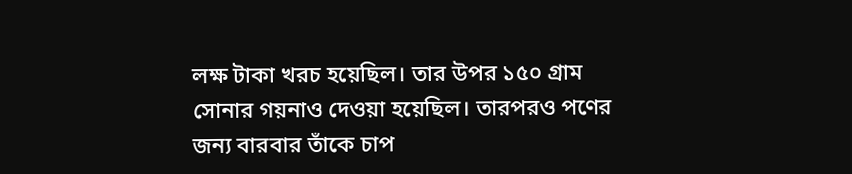লক্ষ টাকা খরচ হয়েছিল। তার উপর ১৫০ গ্রাম সোনার গয়নাও দেওয়া হয়েছিল। তারপরও পণের জন্য বারবার তাঁকে চাপ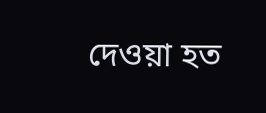দেওয়া হত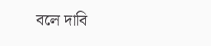বলে দাবি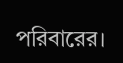পরিবারের।